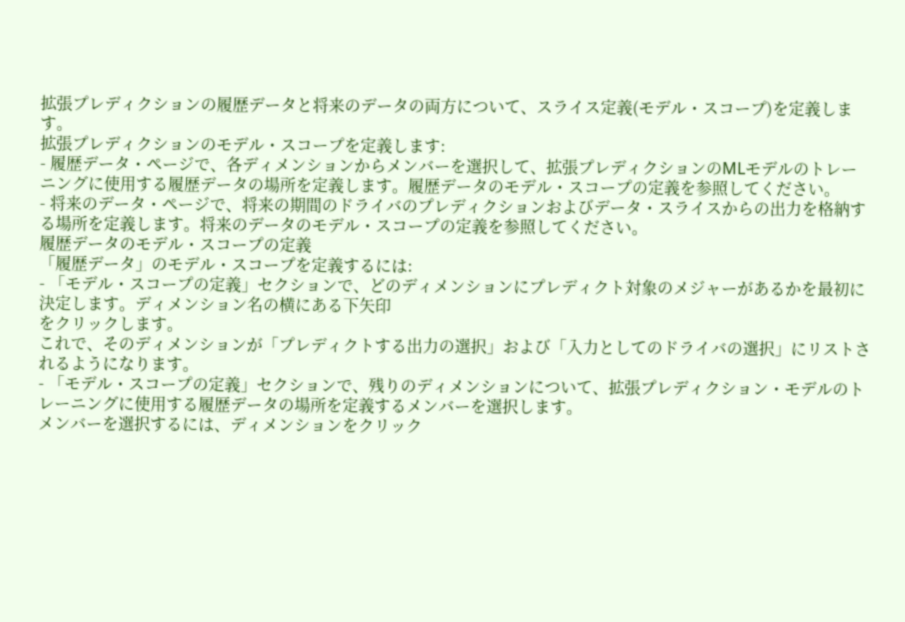拡張プレディクションの履歴データと将来のデータの両方について、スライス定義(モデル・スコープ)を定義します。
拡張プレディクションのモデル・スコープを定義します:
- 履歴データ・ページで、各ディメンションからメンバーを選択して、拡張プレディクションのMLモデルのトレーニングに使用する履歴データの場所を定義します。履歴データのモデル・スコープの定義を参照してください。
- 将来のデータ・ページで、将来の期間のドライバのプレディクションおよびデータ・スライスからの出力を格納する場所を定義します。将来のデータのモデル・スコープの定義を参照してください。
履歴データのモデル・スコープの定義
「履歴データ」のモデル・スコープを定義するには:
- 「モデル・スコープの定義」セクションで、どのディメンションにプレディクト対象のメジャーがあるかを最初に決定します。ディメンション名の横にある下矢印
をクリックします。
これで、そのディメンションが「プレディクトする出力の選択」および「入力としてのドライバの選択」にリストされるようになります。
- 「モデル・スコープの定義」セクションで、残りのディメンションについて、拡張プレディクション・モデルのトレーニングに使用する履歴データの場所を定義するメンバーを選択します。
メンバーを選択するには、ディメンションをクリック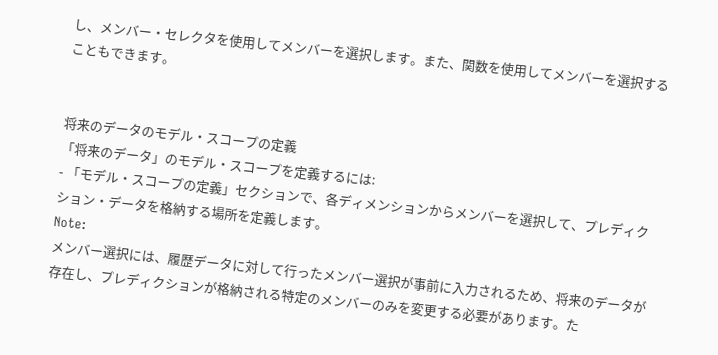し、メンバー・セレクタを使用してメンバーを選択します。また、関数を使用してメンバーを選択することもできます。


将来のデータのモデル・スコープの定義
「将来のデータ」のモデル・スコープを定義するには:
- 「モデル・スコープの定義」セクションで、各ディメンションからメンバーを選択して、プレディクション・データを格納する場所を定義します。
Note:
メンバー選択には、履歴データに対して行ったメンバー選択が事前に入力されるため、将来のデータが存在し、プレディクションが格納される特定のメンバーのみを変更する必要があります。た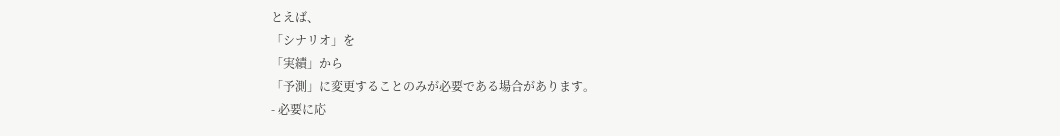とえば、
「シナリオ」を
「実績」から
「予測」に変更することのみが必要である場合があります。
- 必要に応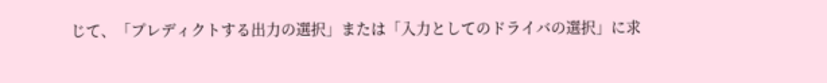じて、「プレディクトする出力の選択」または「入力としてのドライバの選択」に求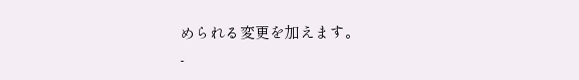められる変更を加えます。
-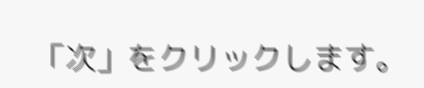「次」をクリックします。